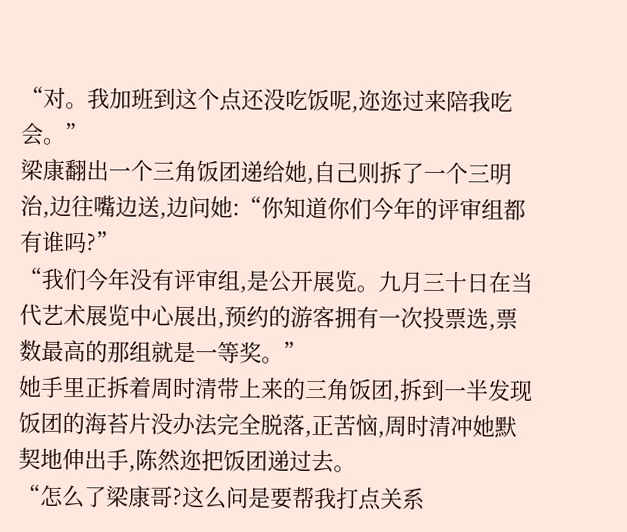“对。我加班到这个点还没吃饭呢,迩迩过来陪我吃会。”
梁康翻出一个三角饭团递给她,自己则拆了一个三明治,边往嘴边送,边问她:“你知道你们今年的评审组都有谁吗?”
“我们今年没有评审组,是公开展览。九月三十日在当代艺术展览中心展出,预约的游客拥有一次投票选,票数最高的那组就是一等奖。”
她手里正拆着周时清带上来的三角饭团,拆到一半发现饭团的海苔片没办法完全脱落,正苦恼,周时清冲她默契地伸出手,陈然迩把饭团递过去。
“怎么了梁康哥?这么问是要帮我打点关系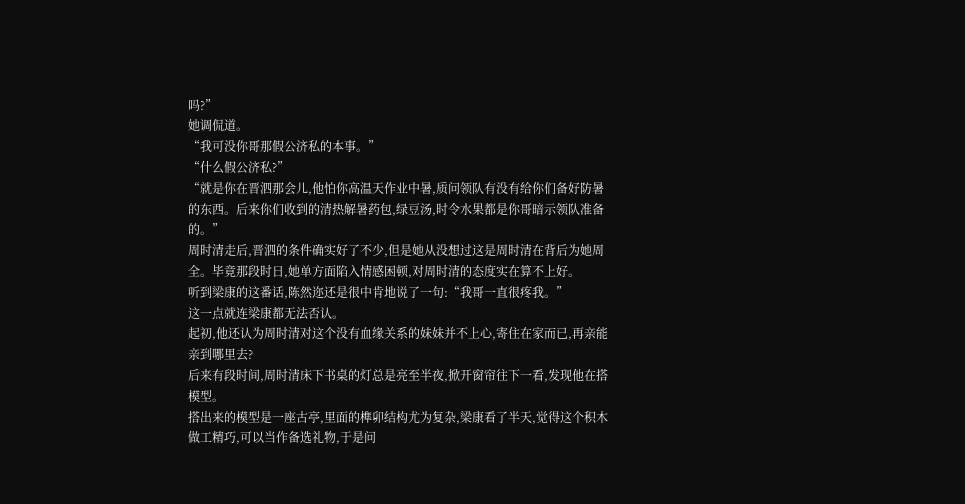吗?”
她调侃道。
“我可没你哥那假公济私的本事。”
“什么假公济私?”
“就是你在晋泗那会儿,他怕你高温天作业中暑,质问领队有没有给你们备好防暑的东西。后来你们收到的清热解暑药包,绿豆汤,时令水果都是你哥暗示领队准备的。”
周时清走后,晋泗的条件确实好了不少,但是她从没想过这是周时清在背后为她周全。毕竟那段时日,她单方面陷入情感困顿,对周时清的态度实在算不上好。
听到梁康的这番话,陈然迩还是很中肯地说了一句:“我哥一直很疼我。”
这一点就连梁康都无法否认。
起初,他还认为周时清对这个没有血缘关系的妹妹并不上心,寄住在家而已,再亲能亲到哪里去?
后来有段时间,周时清床下书桌的灯总是亮至半夜,掀开窗帘往下一看,发现他在搭模型。
搭出来的模型是一座古亭,里面的榫卯结构尤为复杂,梁康看了半天,觉得这个积木做工精巧,可以当作备选礼物,于是问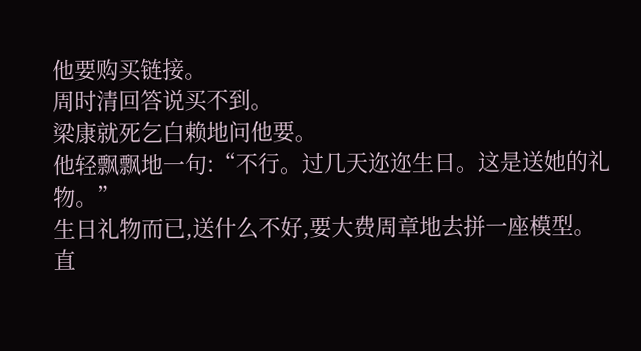他要购买链接。
周时清回答说买不到。
梁康就死乞白赖地问他要。
他轻飘飘地一句:“不行。过几天迩迩生日。这是送她的礼物。”
生日礼物而已,送什么不好,要大费周章地去拼一座模型。
直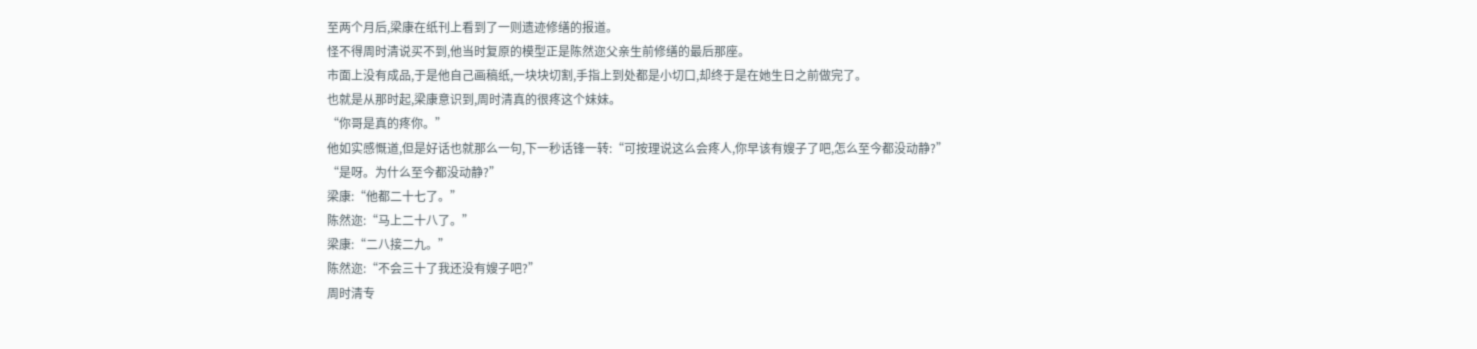至两个月后,梁康在纸刊上看到了一则遗迹修缮的报道。
怪不得周时清说买不到,他当时复原的模型正是陈然迩父亲生前修缮的最后那座。
市面上没有成品,于是他自己画稿纸,一块块切割,手指上到处都是小切口,却终于是在她生日之前做完了。
也就是从那时起,梁康意识到,周时清真的很疼这个妹妹。
“你哥是真的疼你。”
他如实感慨道,但是好话也就那么一句,下一秒话锋一转:“可按理说这么会疼人,你早该有嫂子了吧,怎么至今都没动静?”
“是呀。为什么至今都没动静?”
梁康:“他都二十七了。”
陈然迩:“马上二十八了。”
梁康:“二八接二九。”
陈然迩:“不会三十了我还没有嫂子吧?”
周时清专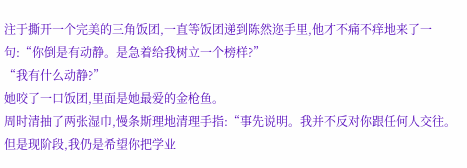注于撕开一个完美的三角饭团,一直等饭团递到陈然迩手里,他才不痛不痒地来了一句:“你倒是有动静。是急着给我树立一个榜样?”
“我有什么动静?”
她咬了一口饭团,里面是她最爱的金枪鱼。
周时清抽了两张湿巾,慢条斯理地清理手指:“事先说明。我并不反对你跟任何人交往。但是现阶段,我仍是希望你把学业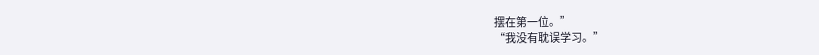摆在第一位。”
“我没有耽误学习。”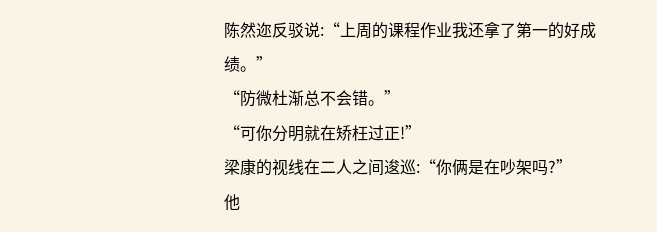陈然迩反驳说:“上周的课程作业我还拿了第一的好成绩。”
“防微杜渐总不会错。”
“可你分明就在矫枉过正!”
梁康的视线在二人之间逡巡:“你俩是在吵架吗?”
他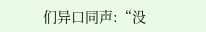们异口同声:“没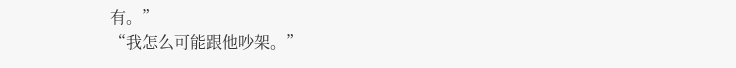有。”
“我怎么可能跟他吵架。”